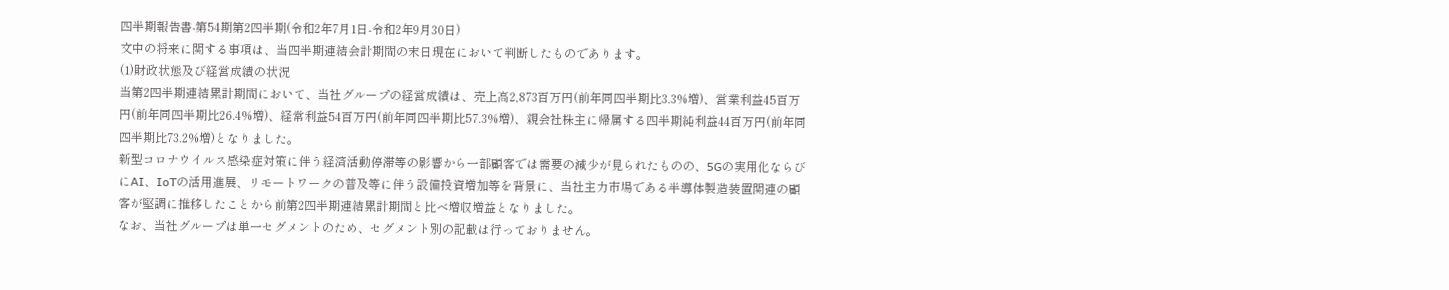四半期報告書-第54期第2四半期(令和2年7月1日-令和2年9月30日)
文中の将来に関する事項は、当四半期連結会計期間の末日現在において判断したものであります。
(1)財政状態及び経営成績の状況
当第2四半期連結累計期間において、当社グループの経営成績は、売上高2,873百万円(前年同四半期比3.3%増)、営業利益45百万円(前年同四半期比26.4%増)、経常利益54百万円(前年同四半期比57.3%増)、親会社株主に帰属する四半期純利益44百万円(前年同四半期比73.2%増)となりました。
新型コロナウイルス感染症対策に伴う経済活動停滞等の影響から一部顧客では需要の減少が見られたものの、5Gの実用化ならびにAI、IoTの活用進展、リモートワークの普及等に伴う設備投資増加等を背景に、当社主力市場である半導体製造装置関連の顧客が堅調に推移したことから前第2四半期連結累計期間と比べ増収増益となりました。
なお、当社グループは単一セグメントのため、セグメント別の記載は行っておりません。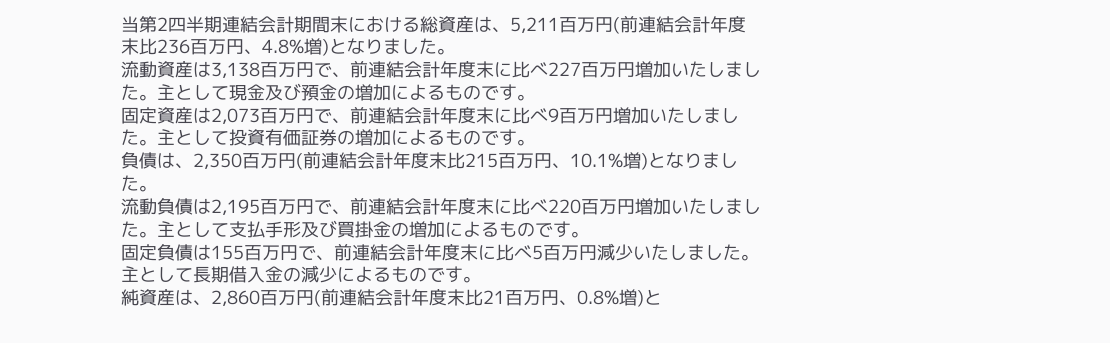当第2四半期連結会計期間末における総資産は、5,211百万円(前連結会計年度末比236百万円、4.8%増)となりました。
流動資産は3,138百万円で、前連結会計年度末に比べ227百万円増加いたしました。主として現金及び預金の増加によるものです。
固定資産は2,073百万円で、前連結会計年度末に比べ9百万円増加いたしました。主として投資有価証券の増加によるものです。
負債は、2,350百万円(前連結会計年度末比215百万円、10.1%増)となりました。
流動負債は2,195百万円で、前連結会計年度末に比べ220百万円増加いたしました。主として支払手形及び買掛金の増加によるものです。
固定負債は155百万円で、前連結会計年度末に比べ5百万円減少いたしました。主として長期借入金の減少によるものです。
純資産は、2,860百万円(前連結会計年度末比21百万円、0.8%増)と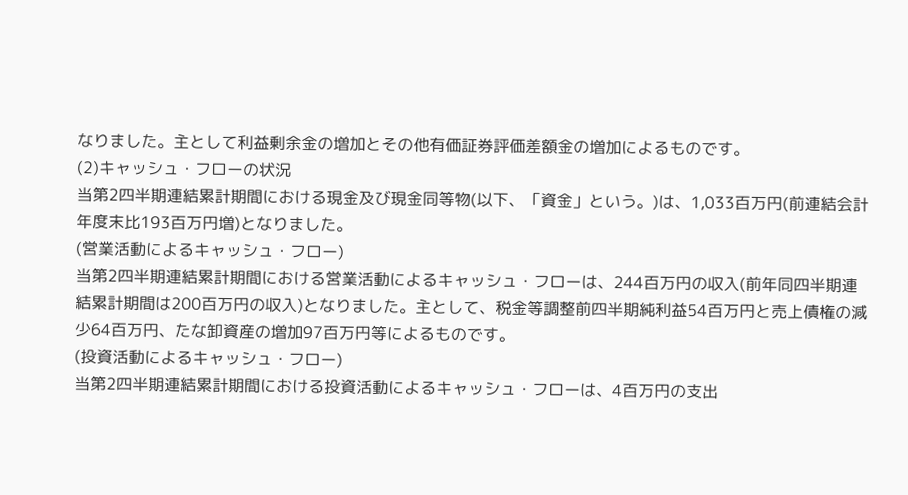なりました。主として利益剰余金の増加とその他有価証券評価差額金の増加によるものです。
(2)キャッシュ・フローの状況
当第2四半期連結累計期間における現金及び現金同等物(以下、「資金」という。)は、1,033百万円(前連結会計年度末比193百万円増)となりました。
(営業活動によるキャッシュ・フロー)
当第2四半期連結累計期間における営業活動によるキャッシュ・フローは、244百万円の収入(前年同四半期連結累計期間は200百万円の収入)となりました。主として、税金等調整前四半期純利益54百万円と売上債権の減少64百万円、たな卸資産の増加97百万円等によるものです。
(投資活動によるキャッシュ・フロー)
当第2四半期連結累計期間における投資活動によるキャッシュ・フローは、4百万円の支出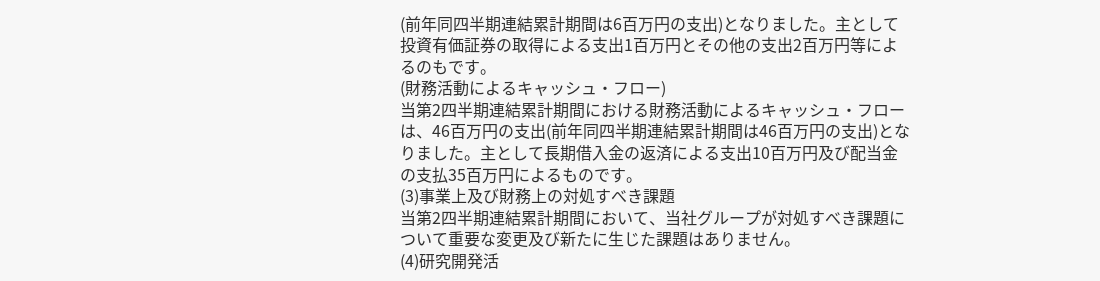(前年同四半期連結累計期間は6百万円の支出)となりました。主として投資有価証券の取得による支出1百万円とその他の支出2百万円等によるのもです。
(財務活動によるキャッシュ・フロー)
当第2四半期連結累計期間における財務活動によるキャッシュ・フローは、46百万円の支出(前年同四半期連結累計期間は46百万円の支出)となりました。主として長期借入金の返済による支出10百万円及び配当金の支払35百万円によるものです。
(3)事業上及び財務上の対処すべき課題
当第2四半期連結累計期間において、当社グループが対処すべき課題について重要な変更及び新たに生じた課題はありません。
(4)研究開発活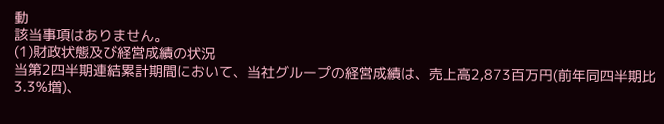動
該当事項はありません。
(1)財政状態及び経営成績の状況
当第2四半期連結累計期間において、当社グループの経営成績は、売上高2,873百万円(前年同四半期比3.3%増)、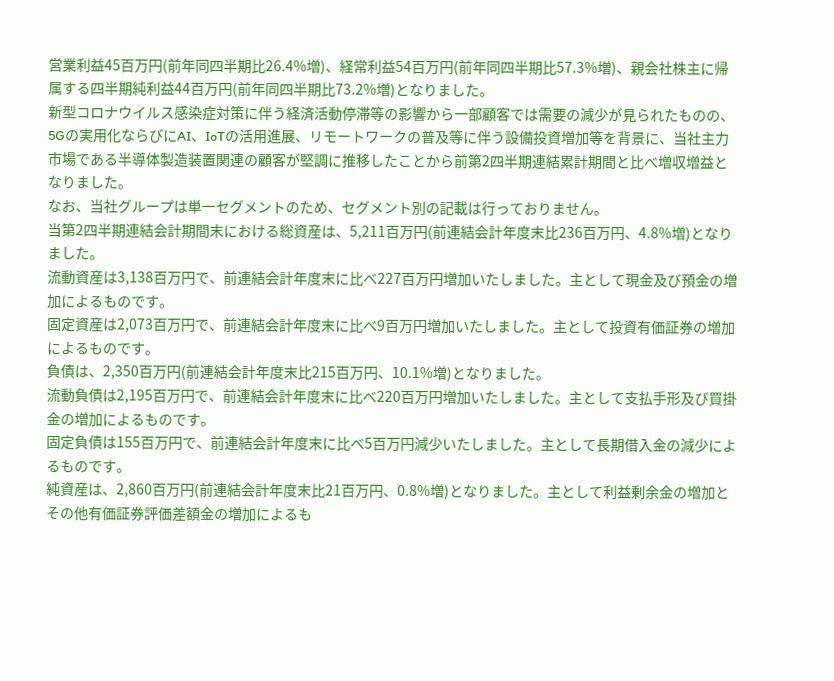営業利益45百万円(前年同四半期比26.4%増)、経常利益54百万円(前年同四半期比57.3%増)、親会社株主に帰属する四半期純利益44百万円(前年同四半期比73.2%増)となりました。
新型コロナウイルス感染症対策に伴う経済活動停滞等の影響から一部顧客では需要の減少が見られたものの、5Gの実用化ならびにAI、IoTの活用進展、リモートワークの普及等に伴う設備投資増加等を背景に、当社主力市場である半導体製造装置関連の顧客が堅調に推移したことから前第2四半期連結累計期間と比べ増収増益となりました。
なお、当社グループは単一セグメントのため、セグメント別の記載は行っておりません。
当第2四半期連結会計期間末における総資産は、5,211百万円(前連結会計年度末比236百万円、4.8%増)となりました。
流動資産は3,138百万円で、前連結会計年度末に比べ227百万円増加いたしました。主として現金及び預金の増加によるものです。
固定資産は2,073百万円で、前連結会計年度末に比べ9百万円増加いたしました。主として投資有価証券の増加によるものです。
負債は、2,350百万円(前連結会計年度末比215百万円、10.1%増)となりました。
流動負債は2,195百万円で、前連結会計年度末に比べ220百万円増加いたしました。主として支払手形及び買掛金の増加によるものです。
固定負債は155百万円で、前連結会計年度末に比べ5百万円減少いたしました。主として長期借入金の減少によるものです。
純資産は、2,860百万円(前連結会計年度末比21百万円、0.8%増)となりました。主として利益剰余金の増加とその他有価証券評価差額金の増加によるも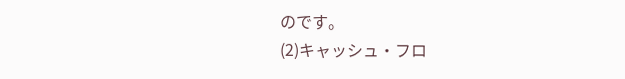のです。
(2)キャッシュ・フロ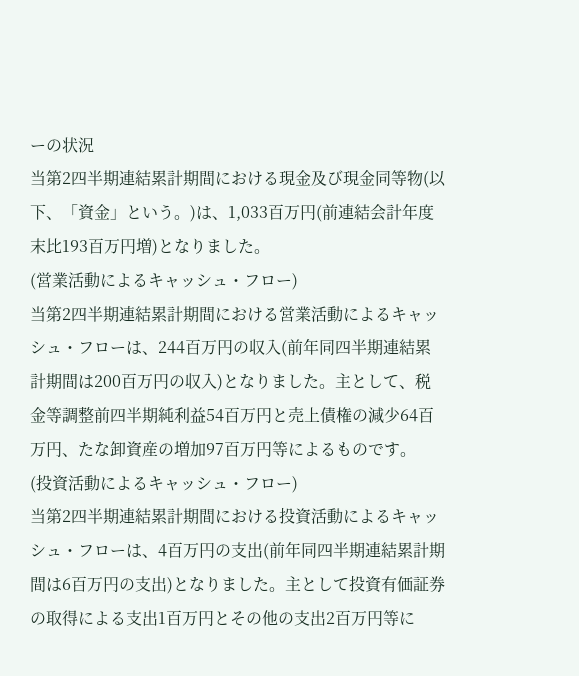ーの状況
当第2四半期連結累計期間における現金及び現金同等物(以下、「資金」という。)は、1,033百万円(前連結会計年度末比193百万円増)となりました。
(営業活動によるキャッシュ・フロー)
当第2四半期連結累計期間における営業活動によるキャッシュ・フローは、244百万円の収入(前年同四半期連結累計期間は200百万円の収入)となりました。主として、税金等調整前四半期純利益54百万円と売上債権の減少64百万円、たな卸資産の増加97百万円等によるものです。
(投資活動によるキャッシュ・フロー)
当第2四半期連結累計期間における投資活動によるキャッシュ・フローは、4百万円の支出(前年同四半期連結累計期間は6百万円の支出)となりました。主として投資有価証券の取得による支出1百万円とその他の支出2百万円等に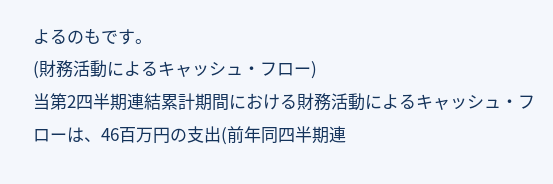よるのもです。
(財務活動によるキャッシュ・フロー)
当第2四半期連結累計期間における財務活動によるキャッシュ・フローは、46百万円の支出(前年同四半期連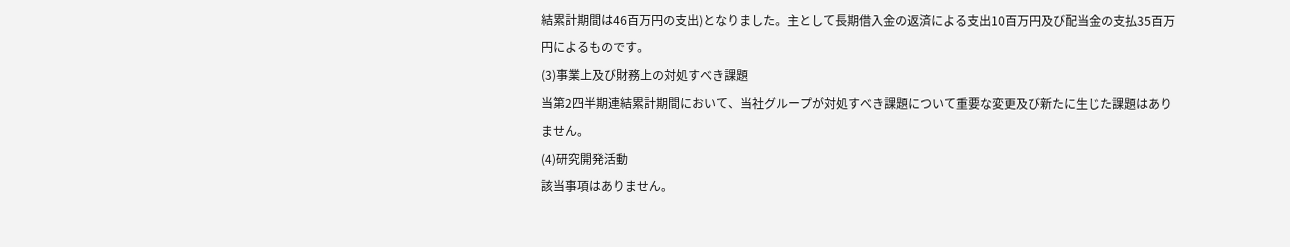結累計期間は46百万円の支出)となりました。主として長期借入金の返済による支出10百万円及び配当金の支払35百万円によるものです。
(3)事業上及び財務上の対処すべき課題
当第2四半期連結累計期間において、当社グループが対処すべき課題について重要な変更及び新たに生じた課題はありません。
(4)研究開発活動
該当事項はありません。